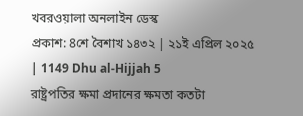খবরওয়ালা অনলাইন ডেস্ক
প্রকাশ: 8শে বৈশাখ ১৪৩২ | ২১ই এপ্রিল ২০২৫ | 1149 Dhu al-Hijjah 5
রাষ্ট্রপতির ক্ষমা প্রদানের ক্ষমতা কতটা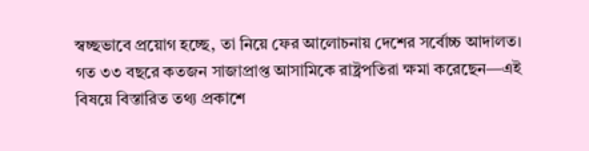স্বচ্ছভাবে প্রয়োগ হচ্ছে, তা নিয়ে ফের আলোচনায় দেশের সর্বোচ্চ আদালত। গত ৩৩ বছরে কতজন সাজাপ্রাপ্ত আসামিকে রাষ্ট্রপতিরা ক্ষমা করেছেন—এই বিষয়ে বিস্তারিত তথ্য প্রকাশে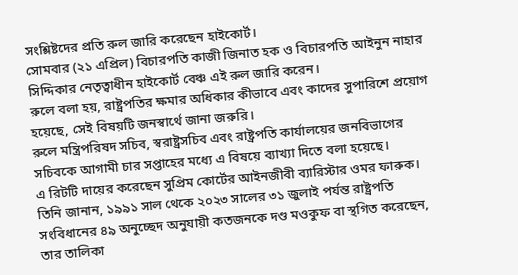সংশ্লিষ্টদের প্রতি রুল জারি করেছেন হাইকোর্ট।
সোমবার (২১ এপ্রিল) বিচারপতি কাজী জিনাত হক ও বিচারপতি আইনুন নাহার সিদ্দিকার নেতৃত্বাধীন হাইকোর্ট বেঞ্চ এই রুল জারি করেন।
রুলে বলা হয়, রাষ্ট্রপতির ক্ষমার অধিকার কীভাবে এবং কাদের সুপারিশে প্রয়োগ হয়েছে, সেই বিষয়টি জনস্বার্থে জানা জরুরি।
রুলে মন্ত্রিপরিষদ সচিব, স্বরাষ্ট্রসচিব এবং রাষ্ট্রপতি কার্যালয়ের জনবিভাগের সচিবকে আগামী চার সপ্তাহের মধ্যে এ বিষয়ে ব্যাখ্যা দিতে বলা হয়েছে।
এ রিটটি দায়ের করেছেন সুপ্রিম কোর্টের আইনজীবী ব্যারিস্টার ওমর ফারুক। তিনি জানান, ১৯৯১ সাল থেকে ২০২৩ সালের ৩১ জুলাই পর্যন্ত রাষ্ট্রপতি সংবিধানের ৪৯ অনুচ্ছেদ অনুযায়ী কতজনকে দণ্ড মওকুফ বা স্থগিত করেছেন, তার তালিকা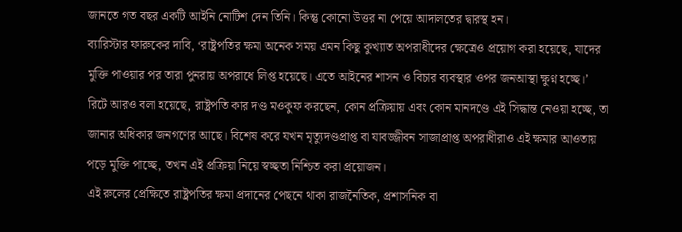জানতে গত বছর একটি আইনি নোটিশ দেন তিনি। কিন্তু কোনো উত্তর না পেয়ে আদালতের দ্বারস্থ হন।
ব্যারিস্টার ফারুকের দাবি, ‘রাষ্ট্রপতির ক্ষমা অনেক সময় এমন কিছু কুখ্যাত অপরাধীদের ক্ষেত্রেও প্রয়োগ করা হয়েছে, যাদের মুক্তি পাওয়ার পর তারা পুনরায় অপরাধে লিপ্ত হয়েছে। এতে আইনের শাসন ও বিচার ব্যবস্থার ওপর জনআস্থা ক্ষুণ্ন হচ্ছে।’
রিটে আরও বলা হয়েছে, রাষ্ট্রপতি কার দণ্ড মওকুফ করছেন, কোন প্রক্রিয়ায় এবং কোন মানদণ্ডে এই সিদ্ধান্ত নেওয়া হচ্ছে, তা জানার অধিকার জনগণের আছে। বিশেষ করে যখন মৃত্যুদণ্ডপ্রাপ্ত বা যাবজ্জীবন সাজাপ্রাপ্ত অপরাধীরাও এই ক্ষমার আওতায় পড়ে মুক্তি পাচ্ছে, তখন এই প্রক্রিয়া নিয়ে স্বচ্ছতা নিশ্চিত করা প্রয়োজন।
এই রুলের প্রেক্ষিতে রাষ্ট্রপতির ক্ষমা প্রদানের পেছনে থাকা রাজনৈতিক, প্রশাসনিক বা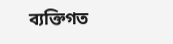ব্যক্তিগত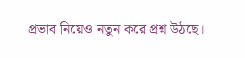প্রভাব নিয়েও নতুন করে প্রশ্ন উঠছে।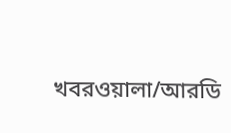খবরওয়ালা/আরডি